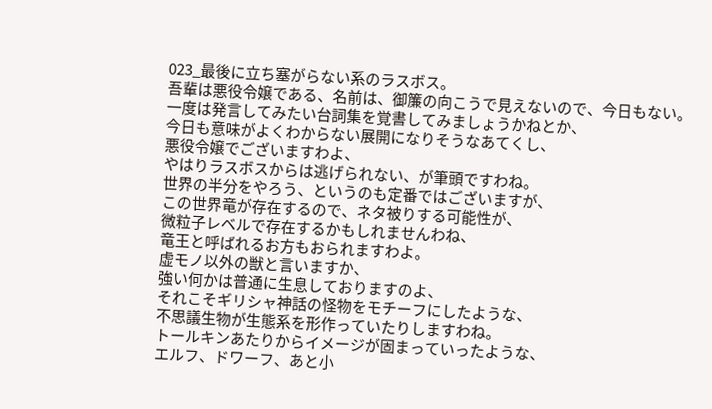023_最後に立ち塞がらない系のラスボス。
吾輩は悪役令嬢である、名前は、御簾の向こうで見えないので、今日もない。
一度は発言してみたい台詞集を覚書してみましょうかねとか、
今日も意味がよくわからない展開になりそうなあてくし、
悪役令嬢でございますわよ、
やはりラスボスからは逃げられない、が筆頭ですわね。
世界の半分をやろう、というのも定番ではございますが、
この世界竜が存在するので、ネタ被りする可能性が、
微粒子レベルで存在するかもしれませんわね、
竜王と呼ばれるお方もおられますわよ。
虚モノ以外の獣と言いますか、
強い何かは普通に生息しておりますのよ、
それこそギリシャ神話の怪物をモチーフにしたような、
不思議生物が生態系を形作っていたりしますわね。
トールキンあたりからイメージが固まっていったような、
エルフ、ドワーフ、あと小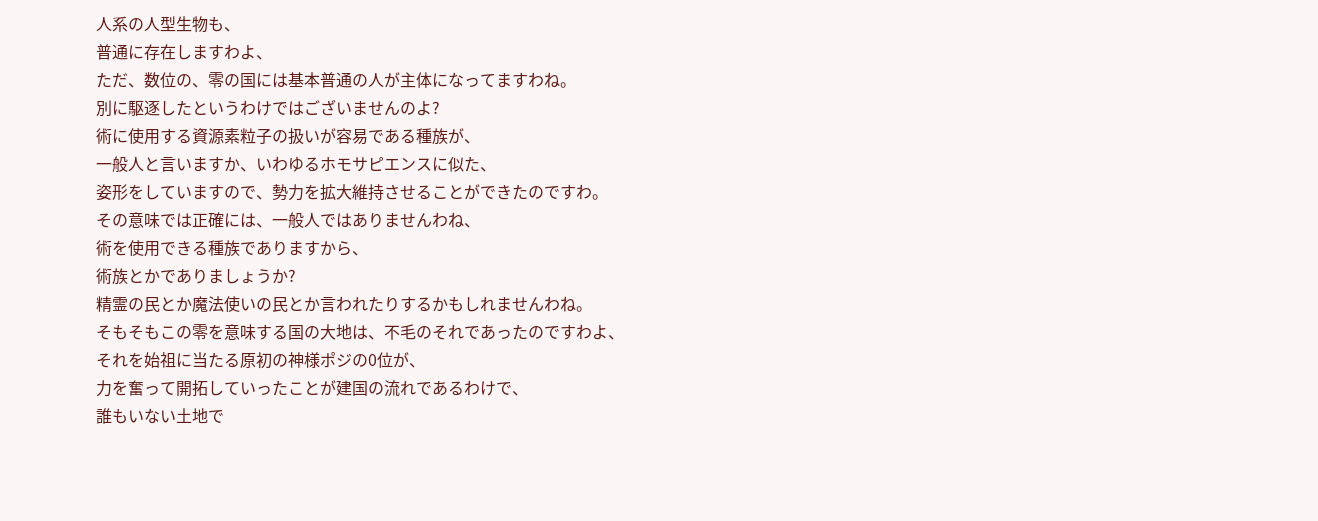人系の人型生物も、
普通に存在しますわよ、
ただ、数位の、零の国には基本普通の人が主体になってますわね。
別に駆逐したというわけではございませんのよ?
術に使用する資源素粒子の扱いが容易である種族が、
一般人と言いますか、いわゆるホモサピエンスに似た、
姿形をしていますので、勢力を拡大維持させることができたのですわ。
その意味では正確には、一般人ではありませんわね、
術を使用できる種族でありますから、
術族とかでありましょうか?
精霊の民とか魔法使いの民とか言われたりするかもしれませんわね。
そもそもこの零を意味する国の大地は、不毛のそれであったのですわよ、
それを始祖に当たる原初の神様ポジの0位が、
力を奮って開拓していったことが建国の流れであるわけで、
誰もいない土地で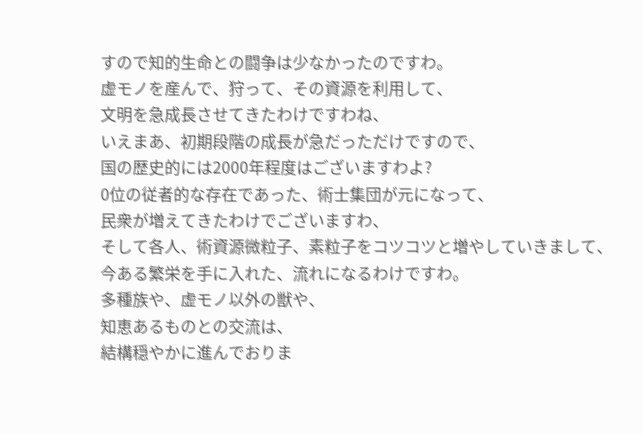すので知的生命との闘争は少なかったのですわ。
虚モノを産んで、狩って、その資源を利用して、
文明を急成長させてきたわけですわね、
いえまあ、初期段階の成長が急だっただけですので、
国の歴史的には2000年程度はございますわよ?
0位の従者的な存在であった、術士集団が元になって、
民衆が増えてきたわけでございますわ、
そして各人、術資源微粒子、素粒子をコツコツと増やしていきまして、
今ある繁栄を手に入れた、流れになるわけですわ。
多種族や、虚モノ以外の獣や、
知恵あるものとの交流は、
結構穏やかに進んでおりま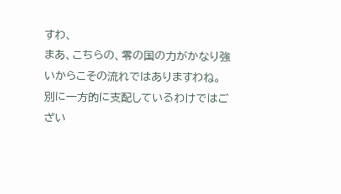すわ、
まあ、こちらの、零の国の力がかなり強いからこその流れではありますわね。
別に一方的に支配しているわけではござい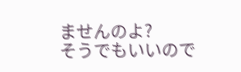ませんのよ?
そうでもいいので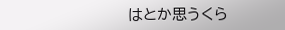はとか思うくら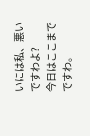いには私、悪いですわよ?
今日はここまでですわ。